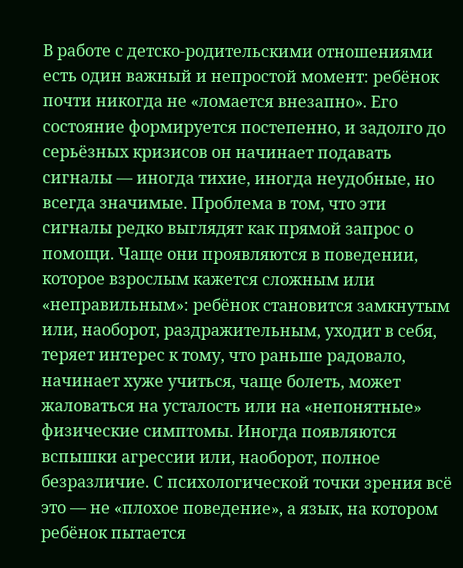В работе с детско-родительскими отношениями есть один важный и непростой момент: ребёнок почти никогда не «ломается внезапно». Его состояние формируется постепенно, и задолго до серьёзных кризисов он начинает подавать сигналы — иногда тихие, иногда неудобные, но всегда значимые. Проблема в том, что эти сигналы редко выглядят как прямой запрос о помощи. Чаще они проявляются в поведении, которое взрослым кажется сложным или «неправильным»: ребёнок становится замкнутым или, наоборот, раздражительным, уходит в себя, теряет интерес к тому, что раньше радовало, начинает хуже учиться, чаще болеть, может жаловаться на усталость или на «непонятные» физические симптомы. Иногда появляются вспышки агрессии или, наоборот, полное безразличие. С психологической точки зрения всё это — не «плохое поведение», а язык, на котором ребёнок пытается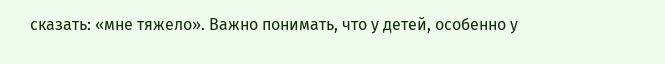сказать: «мне тяжело». Важно понимать, что у детей, особенно у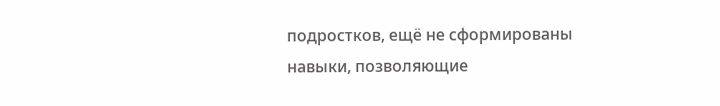подростков, ещё не сформированы навыки, позволяющие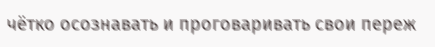чётко осознавать и проговаривать свои переж